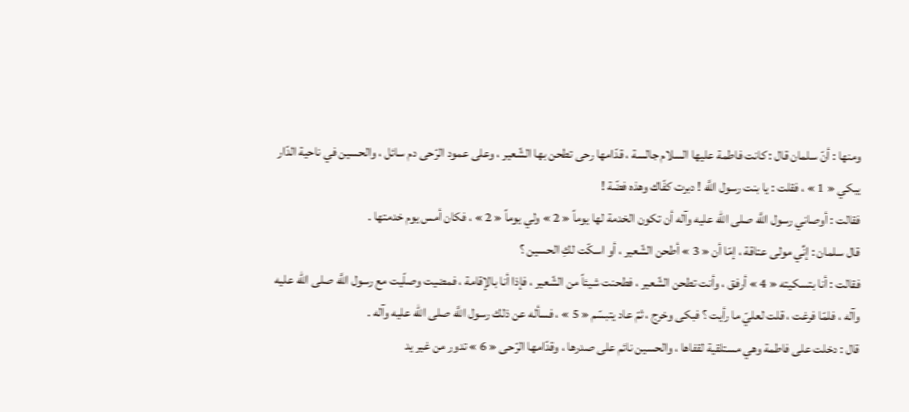ومنها : أنّ سلمان قال : كانت فاطمة عليها السلام جالسة ، قدّامها رحى تطحن بها الشّعير ، وعلى عمود الرّحى دم سائل ، والحسين في ناحية الدّار يبكي « 1 » ، فقلت : يا بنت رسول اللَّه ! دبرت كفّاك وهذه فضّة !
فقالت : أوصاني رسول اللَّه صلى الله عليه وآله أن تكون الخدمة لها يوماً « 2 » ولي يوماً « 2 » ، فكان أمس يوم خدمتها .
قال سلمان : إنِّي مولى عتاقة ، إمّا أن « 3 » أطحن الشّعير ، أو اسكّت لكِ الحسين ؟
فقالت : أنا بتسكيته « 4 » أرفق ، وأنت تطحن الشّعير ، فطحنت شيئاً من الشّعير ، فإذا أنا بالإقامة ، فمضيت وصلّيت مع رسول اللَّه صلى الله عليه وآله ، فلمّا فرغت ، قلت لعليّ ما رأيت ؟ فبكى وخرج ، ثمّ عاد يتبسّم « 5 » ، فسأله عن ذلك رسول اللَّه صلى الله عليه وآله .
قال : دخلت على فاطمة وهي مستلقية لقفاها ، والحسين نائم على صدرها ، وقدّامها الرّحى « 6 » تدور من غير يد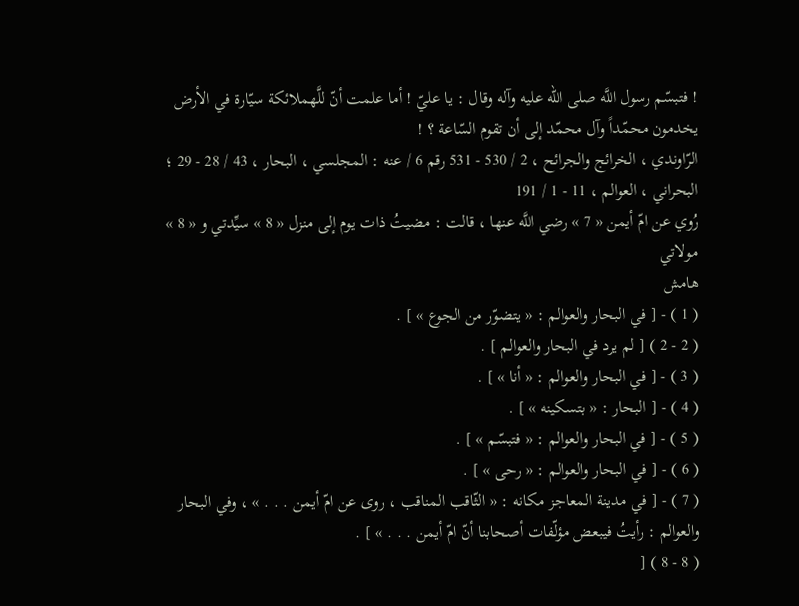! فتبسّم رسول اللَّه صلى الله عليه وآله وقال : يا عليّ ! أما علمت أنّ للَّهملائكة سيّارة في الأرض يخدمون محمّداً وآل محمّد إلى أن تقوم السّاعة ؟ !
الرّاوندي ، الخرائج والجرائح ، 2 / 530 - 531 رقم 6 / عنه : المجلسي ، البحار ، 43 / 28 - 29 ؛ البحراني ، العوالم ، 11 - 1 / 191
رُوي عن امّ أيمن « 7 » رضي اللَّه عنها ، قالت : مضيتُ ذات يوم إلى منزل « 8 » سيِّدتي و « 8 » مولاتي
هامش
( 1 ) - [ في البحار والعوالم : « يتضوّر من الجوع » ] .
( 2 - 2 ) [ لم يرد في البحار والعوالم ] .
( 3 ) - [ في البحار والعوالم : « أنا » ] .
( 4 ) - [ البحار : « بتسكينه » ] .
( 5 ) - [ في البحار والعوالم : « فتبسّم » ] .
( 6 ) - [ في البحار والعوالم : « رحى » ] .
( 7 ) - [ في مدينة المعاجز مكانه : « الثّاقب المناقب ، روى عن امّ أيمن . . . » ، وفي البحار والعوالم : رأيتُ فيبعض مؤلّفات أصحابنا أنّ امّ أيمن . . . » ] .
( 8 - 8 ) [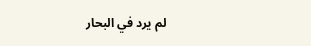لم يرد في البحار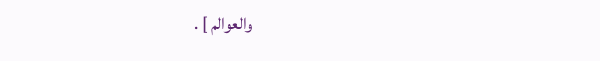والعوالم ] .